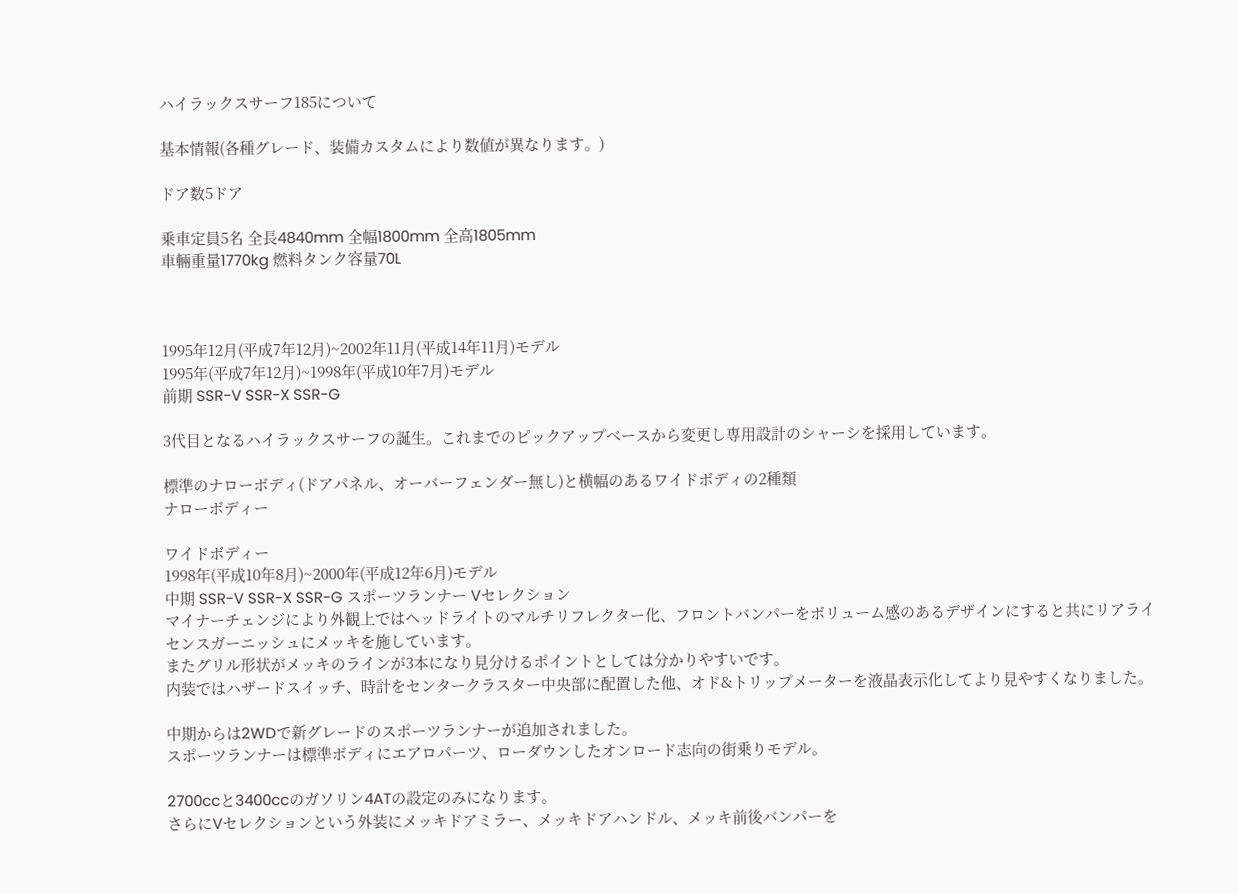ハイラックスサーフ185について

基本情報(各種グレード、装備カスタムにより数値が異なります。)

ドア数5ドア

乗車定員5名 全長4840mm 全幅1800mm 全高1805mm
車輛重量1770kg 燃料タンク容量70L



1995年12月(平成7年12月)~2002年11月(平成14年11月)モデル
1995年(平成7年12月)~1998年(平成10年7月)モデル
前期 SSR-V SSR-X SSR-G

3代目となるハイラックスサーフの誕生。これまでのピックアップベースから変更し専用設計のシャーシを採用しています。

標準のナローボディ(ドアパネル、オーバーフェンダー無し)と横幅のあるワイドボディの2種類
ナローボディー

ワイドボディー
1998年(平成10年8月)~2000年(平成12年6月)モデル
中期 SSR-V SSR-X SSR-G スポーツランナー Vセレクション
マイナーチェンジにより外観上ではヘッドライトのマルチリフレクター化、フロントバンパーをボリューム感のあるデザインにすると共にリアライセンスガーニッシュにメッキを施しています。
またグリル形状がメッキのラインが3本になり見分けるポイントとしては分かりやすいです。
内装ではハザードスイッチ、時計をセンタークラスター中央部に配置した他、オド&トリップメーターを液晶表示化してより見やすくなりました。

中期からは2WDで新グレードのスポーツランナーが追加されました。
スポーツランナーは標準ボディにエアロパーツ、ローダウンしたオンロード志向の街乗りモデル。

2700ccと3400ccのガソリン4ATの設定のみになります。
さらにVセレクションという外装にメッキドアミラー、メッキドアハンドル、メッキ前後バンパーを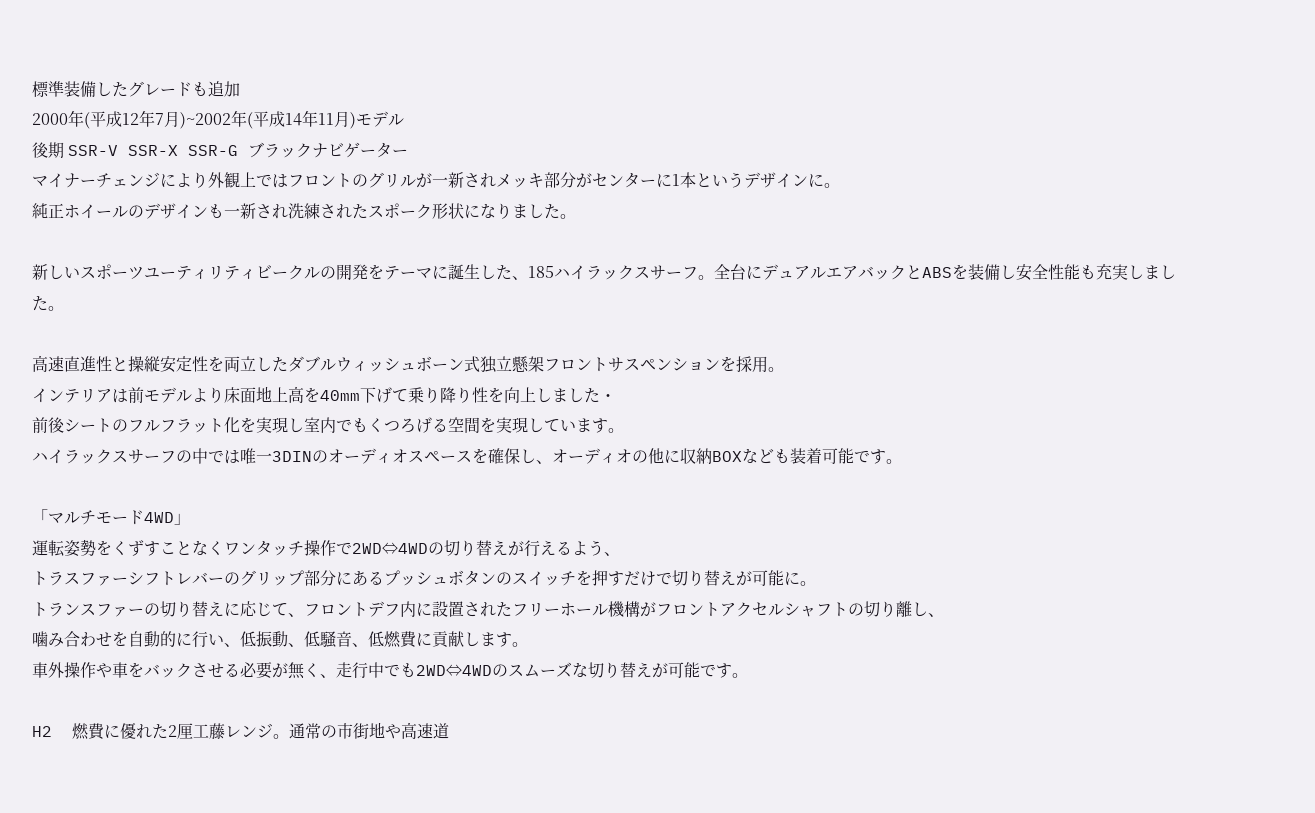標準装備したグレードも追加
2000年(平成12年7月)~2002年(平成14年11月)モデル
後期 SSR-V SSR-X SSR-G ブラックナビゲーター
マイナーチェンジにより外観上ではフロントのグリルが一新されメッキ部分がセンターに1本というデザインに。
純正ホイールのデザインも一新され洗練されたスポーク形状になりました。

新しいスポーツユーティリティビークルの開発をテーマに誕生した、185ハイラックスサーフ。全台にデュアルエアバックとABSを装備し安全性能も充実しました。

高速直進性と操縦安定性を両立したダブルウィッシュボーン式独立懸架フロントサスペンションを採用。
インテリアは前モデルより床面地上高を40mm下げて乗り降り性を向上しました・
前後シートのフルフラット化を実現し室内でもくつろげる空間を実現しています。
ハイラックスサーフの中では唯一3DINのオーディオスペースを確保し、オーディオの他に収納BOXなども装着可能です。

「マルチモード4WD」
運転姿勢をくずすことなくワンタッチ操作で2WD⇔4WDの切り替えが行えるよう、
トラスファーシフトレバーのグリップ部分にあるプッシュボタンのスイッチを押すだけで切り替えが可能に。
トランスファーの切り替えに応じて、フロントデフ内に設置されたフリーホール機構がフロントアクセルシャフトの切り離し、
噛み合わせを自動的に行い、低振動、低騒音、低燃費に貢献します。
車外操作や車をバックさせる必要が無く、走行中でも2WD⇔4WDのスムーズな切り替えが可能です。

H2  燃費に優れた2厘工藤レンジ。通常の市街地や高速道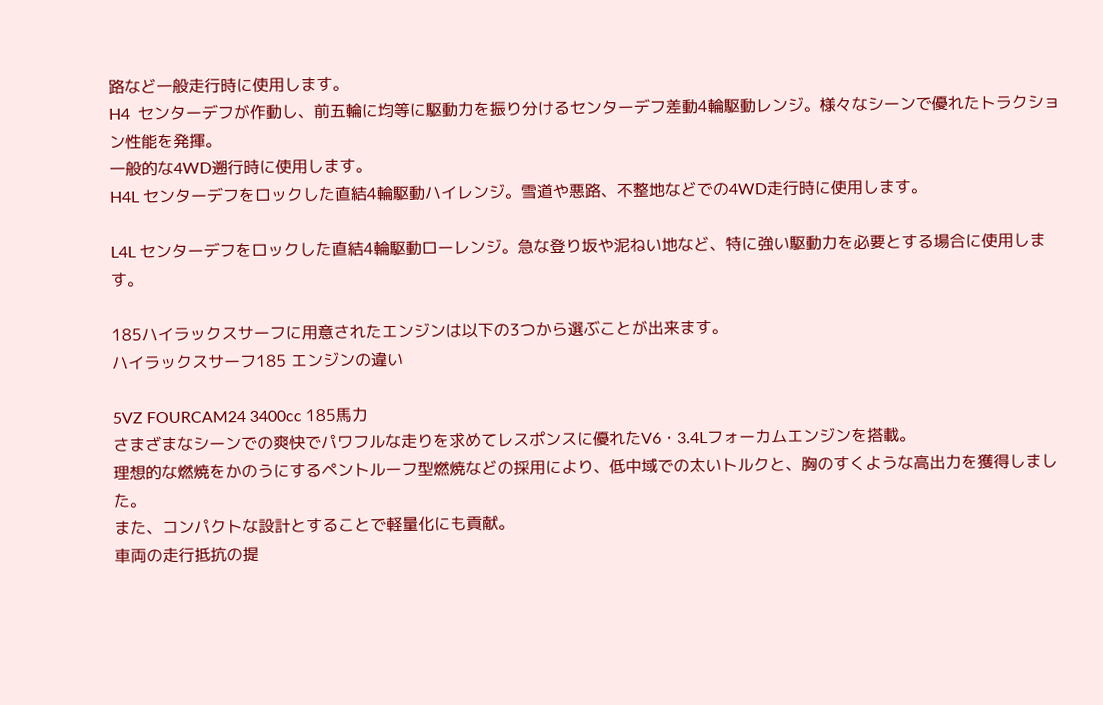路など一般走行時に使用します。
H4  センターデフが作動し、前五輪に均等に駆動力を振り分けるセンターデフ差動4輪駆動レンジ。様々なシーンで優れたトラクション性能を発揮。
一般的な4WD遡行時に使用します。
H4L センターデフをロックした直結4輪駆動ハイレンジ。雪道や悪路、不整地などでの4WD走行時に使用します。

L4L センターデフをロックした直結4輪駆動ローレンジ。急な登り坂や泥ねい地など、特に強い駆動力を必要とする場合に使用します。

185ハイラックスサーフに用意されたエンジンは以下の3つから選ぶことが出来ます。
ハイラックスサーフ185 エンジンの違い

5VZ FOURCAM24 3400cc 185馬力
さまざまなシーンでの爽快でパワフルな走りを求めてレスポンスに優れたV6・3.4Lフォーカムエンジンを搭載。
理想的な燃焼をかのうにするペントルーフ型燃焼などの採用により、低中域での太いトルクと、胸のすくような高出力を獲得しました。
また、コンパクトな設計とすることで軽量化にも貢献。
車両の走行抵抗の提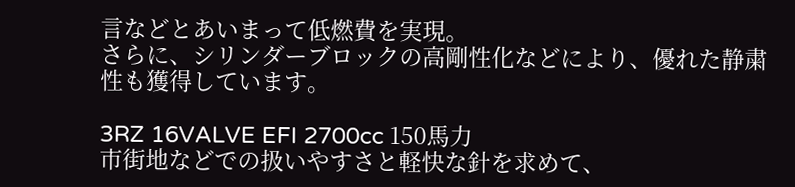言などとあいまって低燃費を実現。
さらに、シリンダーブロックの高剛性化などにより、優れた静粛性も獲得しています。

3RZ 16VALVE EFI 2700cc 150馬力
市街地などでの扱いやすさと軽快な針を求めて、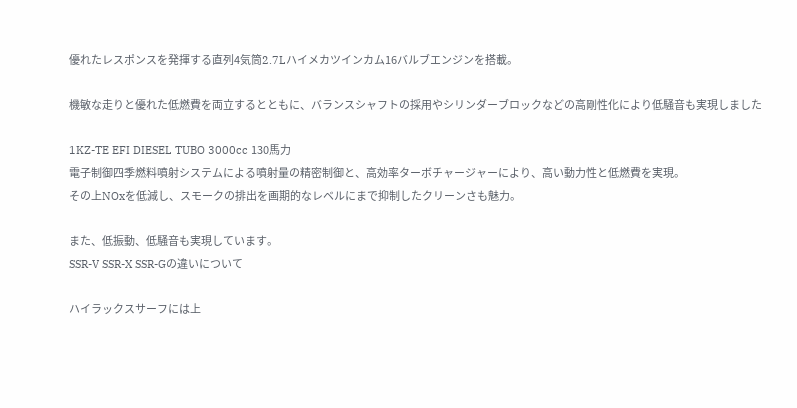優れたレスポンスを発揮する直列4気筒2.7Lハイメカツインカム16バルブエンジンを搭載。

機敏な走りと優れた低燃費を両立するとともに、バランスシャフトの採用やシリンダーブロックなどの高剛性化により低騒音も実現しました

1KZ-TE EFI DIESEL TUBO 3000cc 130馬力
電子制御四季燃料噴射システムによる噴射量の精密制御と、高効率ターボチャージャーにより、高い動力性と低燃費を実現。
その上NOxを低減し、スモークの排出を画期的なレベルにまで抑制したクリーンさも魅力。

また、低振動、低騒音も実現しています。
SSR-V SSR-X SSR-Gの違いについて

ハイラックスサーフには上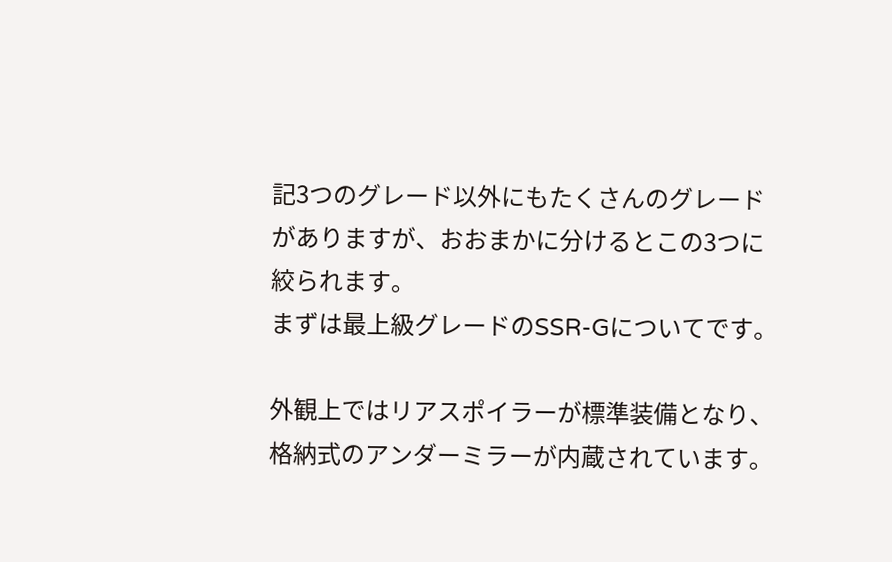記3つのグレード以外にもたくさんのグレードがありますが、おおまかに分けるとこの3つに絞られます。
まずは最上級グレードのSSR-Gについてです。

外観上ではリアスポイラーが標準装備となり、格納式のアンダーミラーが内蔵されています。